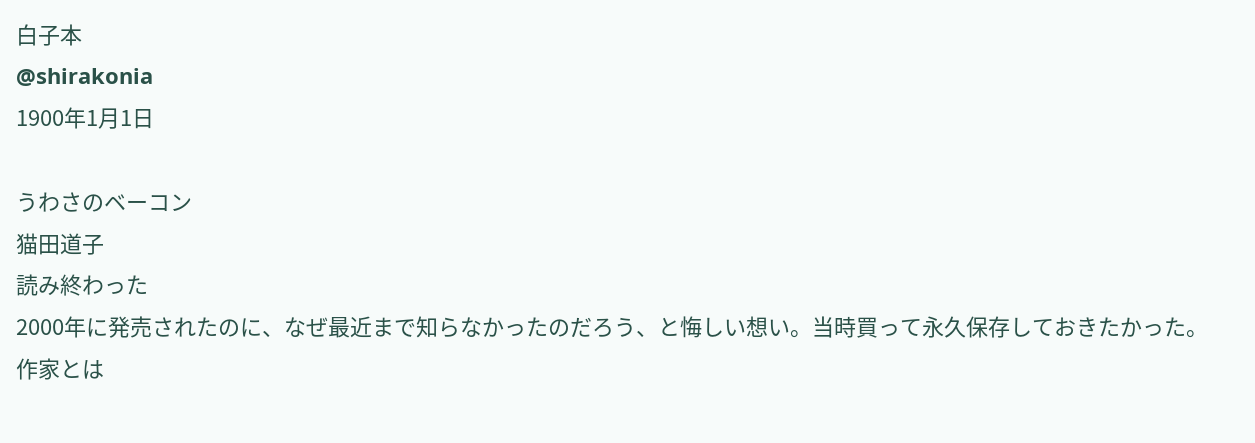白子本
@shirakonia
1900年1月1日

うわさのベーコン
猫田道子
読み終わった
2000年に発売されたのに、なぜ最近まで知らなかったのだろう、と悔しい想い。当時買って永久保存しておきたかった。
作家とは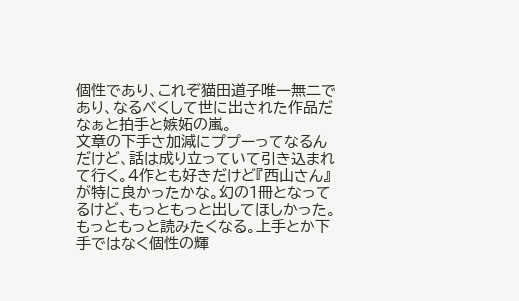個性であり、これぞ猫田道子唯一無二であり、なるべくして世に出された作品だなぁと拍手と嫉妬の嵐。
文章の下手さ加減にププーってなるんだけど、話は成り立っていて引き込まれて行く。4作とも好きだけど『西山さん』が特に良かったかな。幻の1冊となってるけど、もっともっと出してほしかった。もっともっと読みたくなる。上手とか下手ではなく個性の輝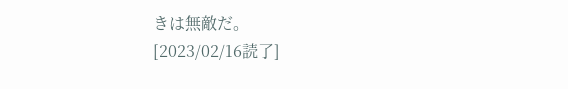きは無敵だ。
[2023/02/16読了]